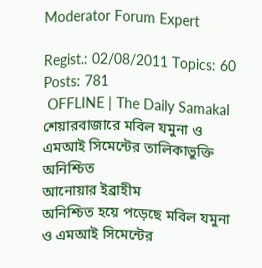Moderator Forum Expert

Regist.: 02/08/2011 Topics: 60 Posts: 781
 OFFLINE | The Daily Samakal
শেয়ারবাজারে মবিল যমুনা ও এমআই সিমেন্টের তালিকাভুক্তি অনিশ্চিত
আনোয়ার ইব্রাহীম
অনিশ্চিত হয়ে পড়েছে মবিল যমুনা ও এমআই সিমেন্টের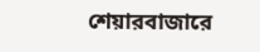শেয়ারবাজারে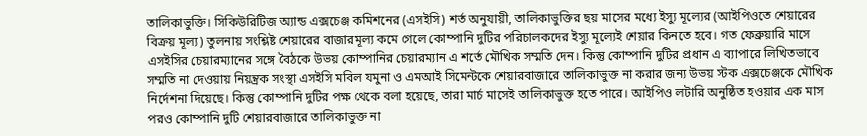তালিকাভুক্তি। সিকিউরিটিজ অ্যান্ড এক্সচেঞ্জ কমিশনের (এসইসি) শর্ত অনুযায়ী, তালিকাভুক্তির ছয় মাসের মধ্যে ইস্যু মূল্যের (আইপিওতে শেয়ারের বিক্রয় মূল্য) তুলনায় সংশ্লিষ্ট শেয়ারের বাজারমূল্য কমে গেলে কোম্পানি দুটির পরিচালকদের ইস্যু মূল্যেই শেয়ার কিনতে হবে। গত ফেব্রুয়ারি মাসে এসইসির চেয়ারম্যানের সঙ্গে বৈঠকে উভয় কোম্পানির চেয়ারম্যান এ শর্তে মৌখিক সম্মতি দেন। কিন্তু কোম্পানি দুটির প্রধান এ ব্যাপারে লিখিতভাবে সম্মতি না দেওয়ায় নিয়ন্ত্রক সংস্থা এসইসি মবিল যমুনা ও এমআই সিমেন্টকে শেয়ারবাজারে তালিকাভুক্ত না করার জন্য উভয় স্টক এক্সচেঞ্জকে মৌখিক নির্দেশনা দিয়েছে। কিন্তু কোম্পানি দুটির পক্ষ থেকে বলা হয়েছে, তারা মার্চ মাসেই তালিকাভুক্ত হতে পারে। আইপিও লটারি অনুষ্ঠিত হওয়ার এক মাস পরও কোম্পানি দুটি শেয়ারবাজারে তালিকাভুক্ত না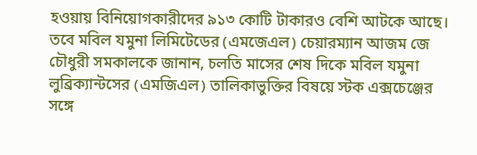হওয়ায় বিনিয়োগকারীদের ৯১৩ কোটি টাকারও বেশি আটকে আছে।
তবে মবিল যমুনা লিমিটেডের (এমজেএল) চেয়ারম্যান আজম জে চৌধুরী সমকালকে জানান, চলতি মাসের শেষ দিকে মবিল যমুনা লুব্রিক্যান্টসের (এমজিএল) তালিকাভুক্তির বিষয়ে স্টক এক্সচেঞ্জের সঙ্গে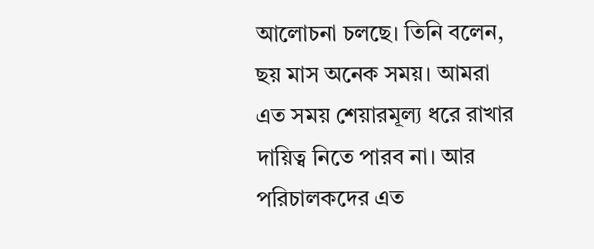আলোচনা চলছে। তিনি বলেন, ছয় মাস অনেক সময়। আমরা এত সময় শেয়ারমূল্য ধরে রাখার দায়িত্ব নিতে পারব না। আর পরিচালকদের এত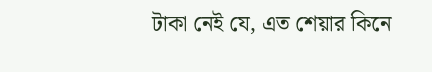টাকা নেই যে, এত শেয়ার কিনে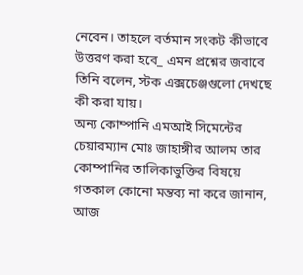নেবেন। তাহলে বর্তমান সংকট কীভাবে উত্তরণ করা হবে_ এমন প্রশ্নের জবাবে তিনি বলেন, স্টক এক্সচেঞ্জগুলো দেখছে কী করা যায়।
অন্য কোম্পানি এমআই সিমেন্টের চেয়ারম্যান মোঃ জাহাঙ্গীর আলম তার কোম্পানির তালিকাভুক্তির বিষয়ে গতকাল কোনো মন্তব্য না করে জানান, আজ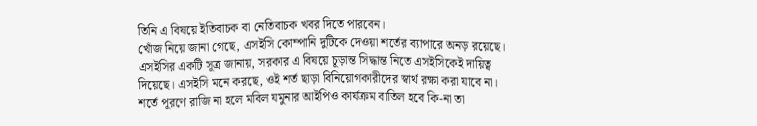তিনি এ বিষয়ে ইতিবাচক বা নেতিবাচক খবর দিতে পারবেন।
খোঁজ নিয়ে জানা গেছে, এসইসি কোম্পানি দুটিকে দেওয়া শর্তের ব্যাপারে অনড় রয়েছে। এসইসির একটি সূত্র জানায়, সরকার এ বিষয়ে চূড়ান্ত সিদ্ধান্ত নিতে এসইসিকেই দায়িত্ব দিয়েছে। এসইসি মনে করছে, ওই শর্ত ছাড়া বিনিয়োগকারীদের স্বার্থ রক্ষা করা যাবে না। শর্তে পূরণে রাজি না হলে মবিল যমুনার আইপিও কার্যক্রম বাতিল হবে কি-না তা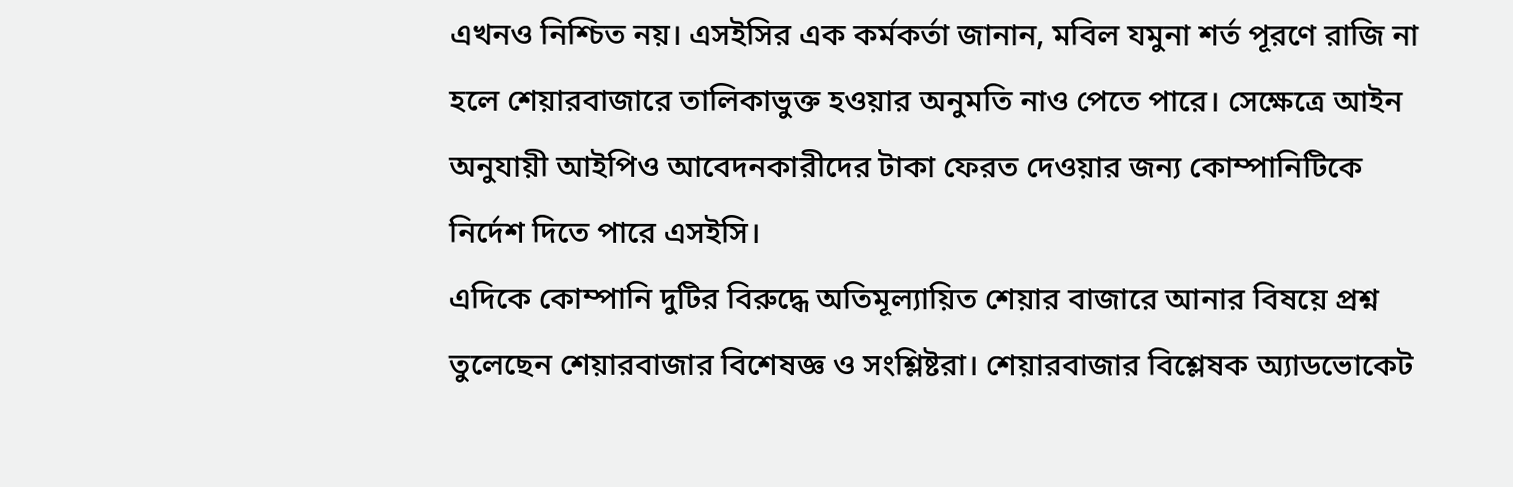এখনও নিশ্চিত নয়। এসইসির এক কর্মকর্তা জানান, মবিল যমুনা শর্ত পূরণে রাজি না হলে শেয়ারবাজারে তালিকাভুক্ত হওয়ার অনুমতি নাও পেতে পারে। সেক্ষেত্রে আইন অনুযায়ী আইপিও আবেদনকারীদের টাকা ফেরত দেওয়ার জন্য কোম্পানিটিকে নির্দেশ দিতে পারে এসইসি।
এদিকে কোম্পানি দুটির বিরুদ্ধে অতিমূল্যায়িত শেয়ার বাজারে আনার বিষয়ে প্রশ্ন তুলেছেন শেয়ারবাজার বিশেষজ্ঞ ও সংশ্লিষ্টরা। শেয়ারবাজার বিশ্লেষক অ্যাডভোকেট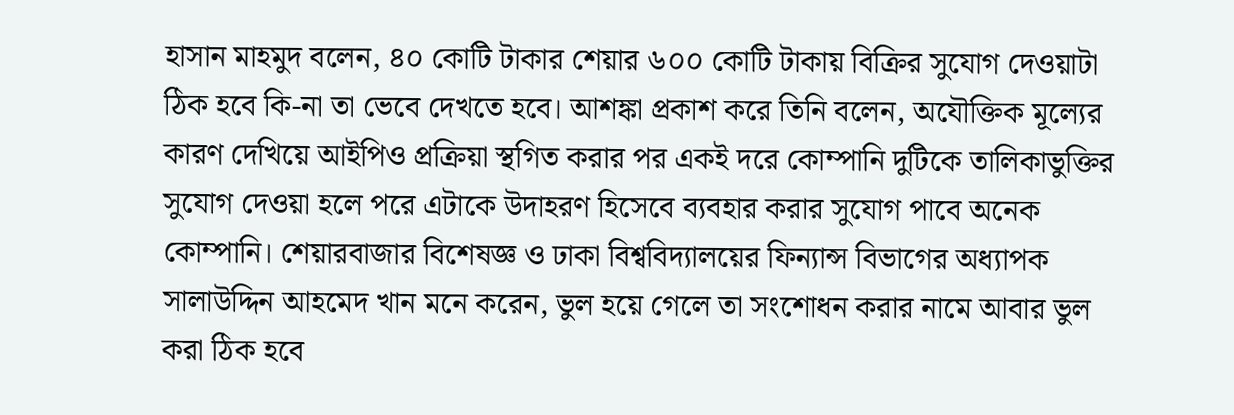হাসান মাহমুদ বলেন, ৪০ কোটি টাকার শেয়ার ৬০০ কোটি টাকায় বিক্রির সুযোগ দেওয়াটা ঠিক হবে কি-না তা ভেবে দেখতে হবে। আশঙ্কা প্রকাশ করে তিনি বলেন, অযৌক্তিক মূল্যের কারণ দেখিয়ে আইপিও প্রক্রিয়া স্থগিত করার পর একই দরে কোম্পানি দুটিকে তালিকাভুক্তির সুযোগ দেওয়া হলে পরে এটাকে উদাহরণ হিসেবে ব্যবহার করার সুযোগ পাবে অনেক কোম্পানি। শেয়ারবাজার বিশেষজ্ঞ ও ঢাকা বিশ্ববিদ্যালয়ের ফিন্যান্স বিভাগের অধ্যাপক সালাউদ্দিন আহমেদ খান মনে করেন, ভুল হয়ে গেলে তা সংশোধন করার নামে আবার ভুল করা ঠিক হবে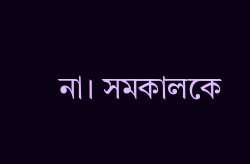না। সমকালকে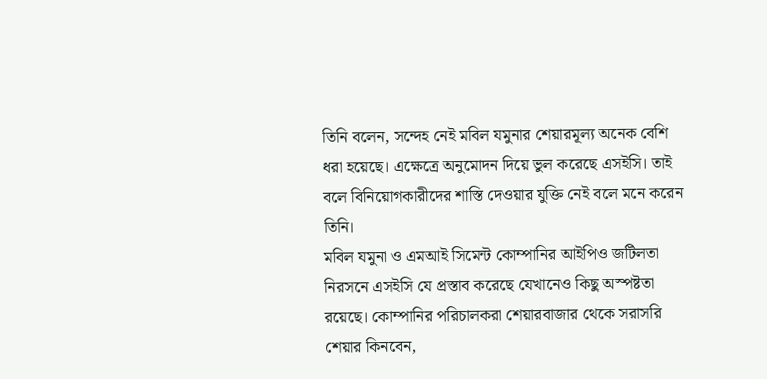তিনি বলেন, সন্দেহ নেই মবিল যমুনার শেয়ারমূল্য অনেক বেশি ধরা হয়েছে। এক্ষেত্রে অনুমোদন দিয়ে ভুল করেছে এসইসি। তাই বলে বিনিয়োগকারীদের শাস্তি দেওয়ার যুক্তি নেই বলে মনে করেন তিনি।
মবিল যমুনা ও এমআই সিমেন্ট কোম্পানির আইপিও জটিলতা নিরসনে এসইসি যে প্রস্তাব করেছে যেখানেও কিছু অস্পষ্টতা রয়েছে। কোম্পানির পরিচালকরা শেয়ারবাজার থেকে সরাসরি শেয়ার কিনবেন,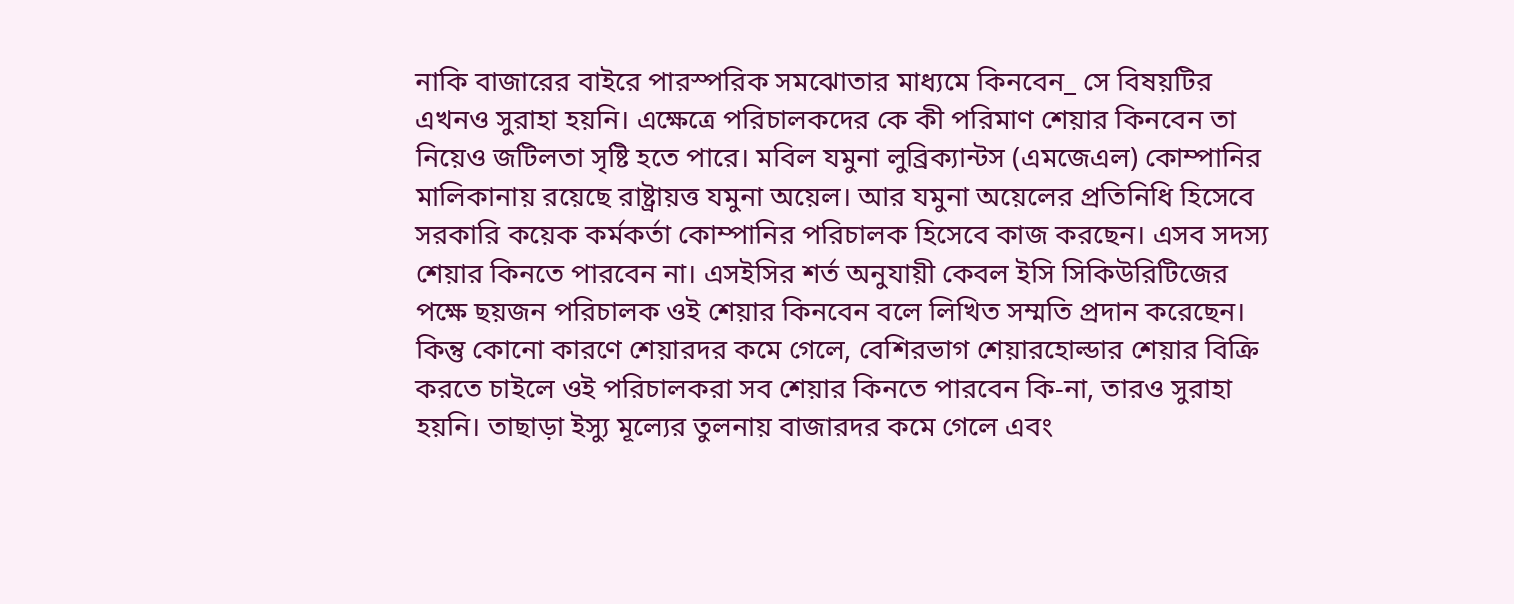নাকি বাজারের বাইরে পারস্পরিক সমঝোতার মাধ্যমে কিনবেন_ সে বিষয়টির এখনও সুরাহা হয়নি। এক্ষেত্রে পরিচালকদের কে কী পরিমাণ শেয়ার কিনবেন তা নিয়েও জটিলতা সৃষ্টি হতে পারে। মবিল যমুনা লুব্রিক্যান্টস (এমজেএল) কোম্পানির মালিকানায় রয়েছে রাষ্ট্রায়ত্ত যমুনা অয়েল। আর যমুনা অয়েলের প্রতিনিধি হিসেবে সরকারি কয়েক কর্মকর্তা কোম্পানির পরিচালক হিসেবে কাজ করছেন। এসব সদস্য শেয়ার কিনতে পারবেন না। এসইসির শর্ত অনুযায়ী কেবল ইসি সিকিউরিটিজের পক্ষে ছয়জন পরিচালক ওই শেয়ার কিনবেন বলে লিখিত সম্মতি প্রদান করেছেন। কিন্তু কোনো কারণে শেয়ারদর কমে গেলে, বেশিরভাগ শেয়ারহোল্ডার শেয়ার বিক্রি করতে চাইলে ওই পরিচালকরা সব শেয়ার কিনতে পারবেন কি-না, তারও সুরাহা হয়নি। তাছাড়া ইস্যু মূল্যের তুলনায় বাজারদর কমে গেলে এবং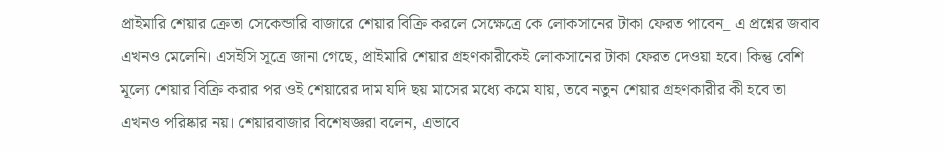প্রাইমারি শেয়ার ক্রেতা সেকেন্ডারি বাজারে শেয়ার বিক্রি করলে সেক্ষেত্রে কে লোকসানের টাকা ফেরত পাবেন_ এ প্রশ্নের জবাব এখনও মেলেনি। এসইসি সূত্রে জানা গেছে, প্রাইমারি শেয়ার গ্রহণকারীকেই লোকসানের টাকা ফেরত দেওয়া হবে। কিন্তু বেশি মূল্যে শেয়ার বিক্রি করার পর ওই শেয়ারের দাম যদি ছয় মাসের মধ্যে কমে যায়, তবে নতুন শেয়ার গ্রহণকারীর কী হবে তা এখনও পরিষ্কার নয়। শেয়ারবাজার বিশেষজ্ঞরা বলেন, এভাবে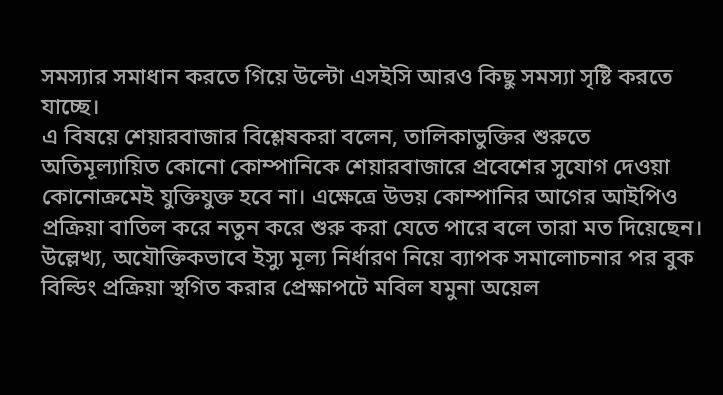সমস্যার সমাধান করতে গিয়ে উল্টো এসইসি আরও কিছু সমস্যা সৃষ্টি করতে যাচ্ছে।
এ বিষয়ে শেয়ারবাজার বিশ্লেষকরা বলেন, তালিকাভুক্তির শুরুতে অতিমূল্যায়িত কোনো কোম্পানিকে শেয়ারবাজারে প্রবেশের সুযোগ দেওয়া কোনোক্রমেই যুক্তিযুক্ত হবে না। এক্ষেত্রে উভয় কোম্পানির আগের আইপিও প্রক্রিয়া বাতিল করে নতুন করে শুরু করা যেতে পারে বলে তারা মত দিয়েছেন।
উল্লেখ্য, অযৌক্তিকভাবে ইস্যু মূল্য নির্ধারণ নিয়ে ব্যাপক সমালোচনার পর বুক বিল্ডিং প্রক্রিয়া স্থগিত করার প্রেক্ষাপটে মবিল যমুনা অয়েল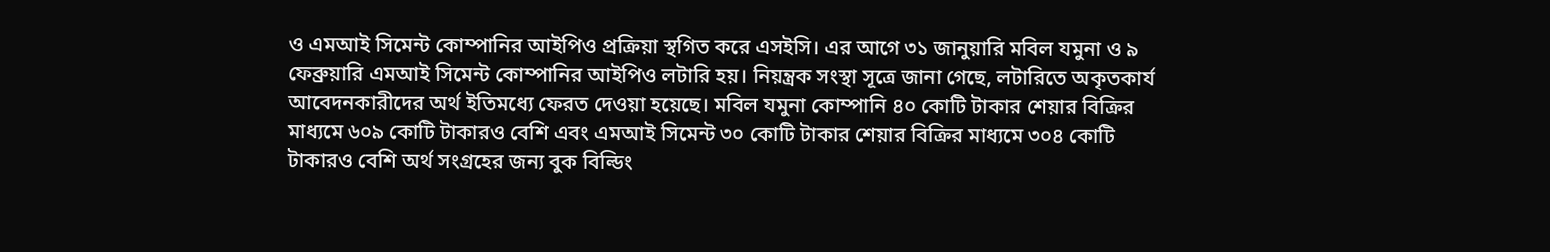ও এমআই সিমেন্ট কোম্পানির আইপিও প্রক্রিয়া স্থগিত করে এসইসি। এর আগে ৩১ জানুয়ারি মবিল যমুনা ও ৯ ফেব্রুয়ারি এমআই সিমেন্ট কোম্পানির আইপিও লটারি হয়। নিয়ন্ত্রক সংস্থা সূত্রে জানা গেছে, লটারিতে অকৃতকার্য আবেদনকারীদের অর্থ ইতিমধ্যে ফেরত দেওয়া হয়েছে। মবিল যমুনা কোম্পানি ৪০ কোটি টাকার শেয়ার বিক্রির মাধ্যমে ৬০৯ কোটি টাকারও বেশি এবং এমআই সিমেন্ট ৩০ কোটি টাকার শেয়ার বিক্রির মাধ্যমে ৩০৪ কোটি টাকারও বেশি অর্থ সংগ্রহের জন্য বুক বিল্ডিং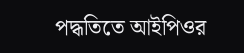পদ্ধতিতে আইপিওর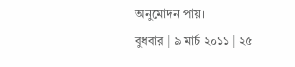অনুমোদন পায়।
বুধবার | ৯ মার্চ ২০১১ | ২৫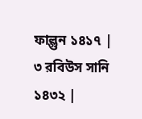ফাল্গুন ১৪১৭ | ৩ রবিউস সানি ১৪৩২ |